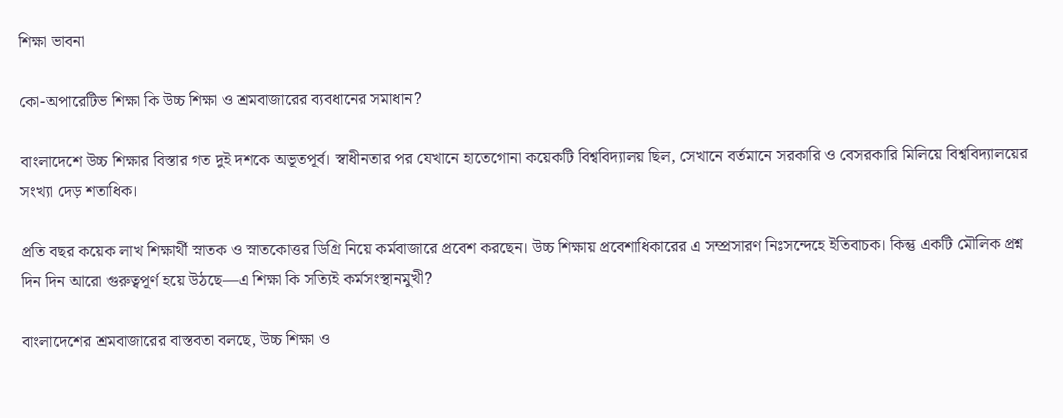শিক্ষা ভাবনা

কো-অপারেটিভ শিক্ষা কি উচ্চ শিক্ষা ও শ্রমবাজারের ব্যবধানের সমাধান?

বাংলাদেশে উচ্চ শিক্ষার বিস্তার গত দুই দশকে অভূতপূর্ব। স্বাধীনতার পর যেখানে হাতেগোনা কয়েকটি বিশ্ববিদ্যালয় ছিল, সেখানে বর্তমানে সরকারি ও বেসরকারি মিলিয়ে বিশ্ববিদ্যালয়ের সংখ্যা দেড় শতাধিক।

প্রতি বছর কয়েক লাখ শিক্ষার্থী স্নাতক ও স্নাতকোত্তর ডিগ্রি নিয়ে কর্মবাজারে প্রবেশ করছেন। উচ্চ শিক্ষায় প্রবেশাধিকারের এ সম্প্রসারণ নিঃসন্দেহে ইতিবাচক। কিন্তু একটি মৌলিক প্রশ্ন দিন দিন আরো গুরুত্বপূর্ণ হয়ে উঠছে—এ শিক্ষা কি সত্যিই কর্মসংস্থানমুখী?

বাংলাদেশের শ্রমবাজারের বাস্তবতা বলছে, উচ্চ শিক্ষা ও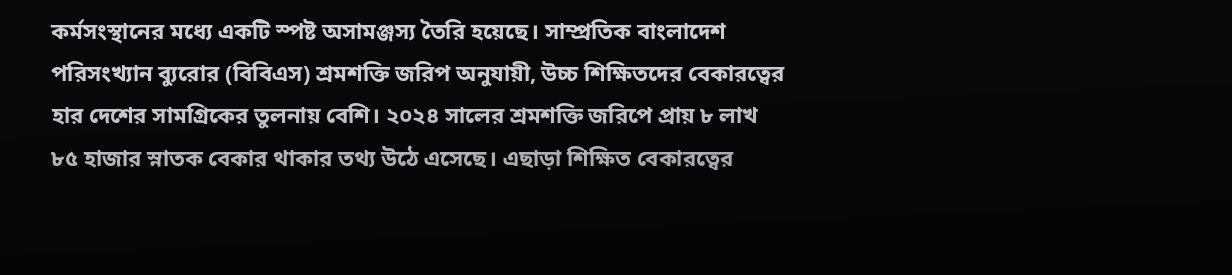কর্মসংস্থানের মধ্যে একটি স্পষ্ট অসামঞ্জস্য তৈরি হয়েছে। সাম্প্রতিক বাংলাদেশ পরিসংখ্যান ব্যুরোর (বিবিএস) শ্রমশক্তি জরিপ অনুযায়ী, উচ্চ শিক্ষিতদের বেকারত্বের হার দেশের সামগ্রিকের তুলনায় বেশি। ২০২৪ সালের শ্রমশক্তি জরিপে প্রায় ৮ লাখ ৮৫ হাজার স্নাতক বেকার থাকার তথ্য উঠে এসেছে। এছাড়া শিক্ষিত বেকারত্বের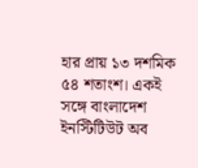হার প্রায় ১৩ দশমিক ৫৪ শতাংশ। একই সঙ্গে বাংলাদেশ ইনস্টিটিউট অব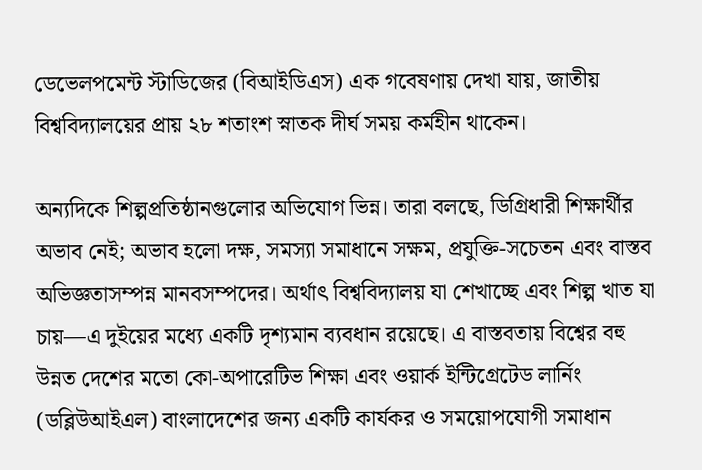ডেভেলপমেন্ট স্টাডিজের (বিআইডিএস) এক গবেষণায় দেখা যায়, জাতীয় বিশ্ববিদ্যালয়ের প্রায় ২৮ শতাংশ স্নাতক দীর্ঘ সময় কর্মহীন থাকেন।

অন্যদিকে শিল্পপ্রতিষ্ঠানগুলোর অভিযোগ ভিন্ন। তারা বলছে, ডিগ্রিধারী শিক্ষার্থীর অভাব নেই; অভাব হলো দক্ষ, সমস্যা সমাধানে সক্ষম, প্রযুক্তি-সচেতন এবং বাস্তব অভিজ্ঞতাসম্পন্ন মানবসম্পদের। অর্থাৎ বিশ্ববিদ্যালয় যা শেখাচ্ছে এবং শিল্প খাত যা চায়—এ দুইয়ের মধ্যে একটি দৃশ্যমান ব্যবধান রয়েছে। এ বাস্তবতায় বিশ্বের বহু উন্নত দেশের মতো কো-অপারেটিভ শিক্ষা এবং ওয়ার্ক ইন্টিগ্রেটেড লার্নিং (ডব্লিউআইএল) বাংলাদেশের জন্য একটি কার্যকর ও সময়োপযোগী সমাধান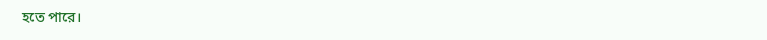হতে পারে।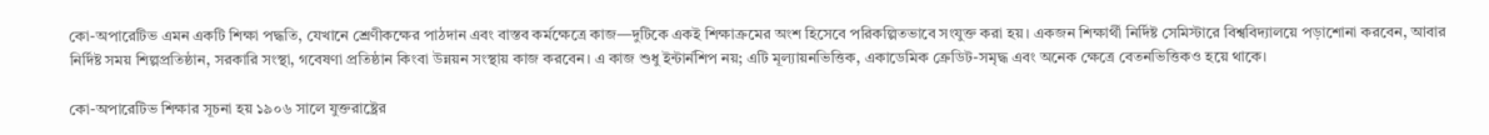কো-অপারেটিভ এমন একটি শিক্ষা পদ্ধতি, যেখানে শ্রেণীকক্ষের পাঠদান এবং বাস্তব কর্মক্ষেত্রে কাজ—দুটিকে একই শিক্ষাক্রমের অংশ হিসেবে পরিকল্পিতভাবে সংযুক্ত করা হয়। একজন শিক্ষার্থী নির্দিষ্ট সেমিস্টারে বিশ্ববিদ্যালয়ে পড়াশোনা করবেন, আবার নির্দিষ্ট সময় শিল্পপ্রতিষ্ঠান, সরকারি সংস্থা, গবেষণা প্রতিষ্ঠান কিংবা উন্নয়ন সংস্থায় কাজ করবেন। এ কাজ শুধু ইন্টার্নশিপ নয়; এটি মূল্যায়নভিত্তিক, একাডেমিক ক্রেডিট-সমৃদ্ধ এবং অনেক ক্ষেত্রে বেতনভিত্তিকও হয়ে থাকে।

কো-অপারেটিভ শিক্ষার সূচনা হয় ১৯০৬ সালে যুক্তরাষ্ট্রের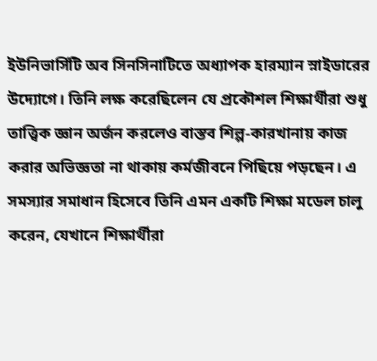ইউনিভার্সিটি অব সিনসিনাটিতে অধ্যাপক হারম্যান স্নাইডারের উদ্যোগে। তিনি লক্ষ করেছিলেন যে প্রকৌশল শিক্ষার্থীরা শুধু তাত্ত্বিক জ্ঞান অর্জন করলেও বাস্তব শিল্প-কারখানায় কাজ করার অভিজ্ঞতা না থাকায় কর্মজীবনে পিছিয়ে পড়ছেন। এ সমস্যার সমাধান হিসেবে তিনি এমন একটি শিক্ষা মডেল চালু করেন, যেখানে শিক্ষার্থীরা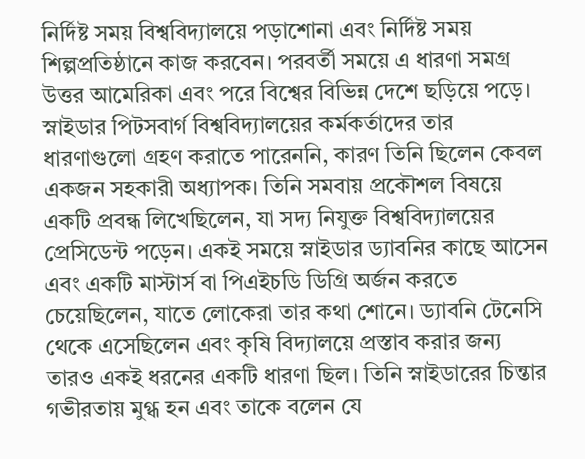নির্দিষ্ট সময় বিশ্ববিদ্যালয়ে পড়াশোনা এবং নির্দিষ্ট সময় শিল্পপ্রতিষ্ঠানে কাজ করবেন। পরবর্তী সময়ে এ ধারণা সমগ্র উত্তর আমেরিকা এবং পরে বিশ্বের বিভিন্ন দেশে ছড়িয়ে পড়ে। স্নাইডার পিটসবার্গ বিশ্ববিদ্যালয়ের কর্মকর্তাদের তার ধারণাগুলো গ্রহণ করাতে পারেননি, কারণ তিনি ছিলেন কেবল একজন সহকারী অধ্যাপক। তিনি সমবায় প্রকৌশল বিষয়ে একটি প্রবন্ধ লিখেছিলেন, যা সদ্য নিযুক্ত বিশ্ববিদ্যালয়ের প্রেসিডেন্ট পড়েন। একই সময়ে স্নাইডার ড্যাবনির কাছে আসেন এবং একটি মাস্টার্স বা পিএইচডি ডিগ্রি অর্জন করতে চেয়েছিলেন, যাতে লোকেরা তার কথা শোনে। ড্যাবনি টেনেসি থেকে এসেছিলেন এবং কৃষি বিদ্যালয়ে প্রস্তাব করার জন্য তারও একই ধরনের একটি ধারণা ছিল। তিনি স্নাইডারের চিন্তার গভীরতায় মুগ্ধ হন এবং তাকে বলেন যে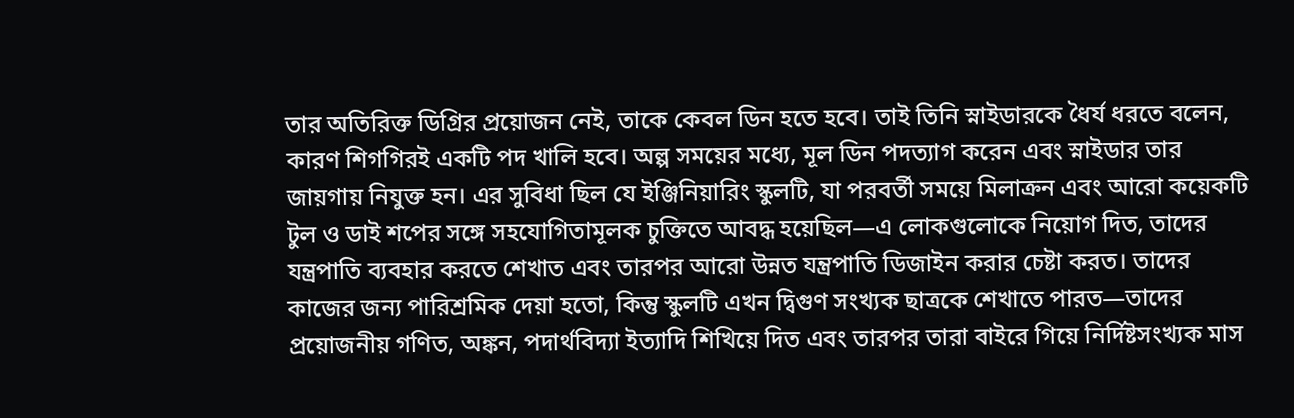তার অতিরিক্ত ডিগ্রির প্রয়োজন নেই, তাকে কেবল ডিন হতে হবে। তাই তিনি স্নাইডারকে ধৈর্য ধরতে বলেন, কারণ শিগগিরই একটি পদ খালি হবে। অল্প সময়ের মধ্যে, মূল ডিন পদত্যাগ করেন এবং স্নাইডার তার জায়গায় নিযুক্ত হন। এর সুবিধা ছিল যে ইঞ্জিনিয়ারিং স্কুলটি, যা পরবর্তী সময়ে মিলাক্রন এবং আরো কয়েকটি টুল ও ডাই শপের সঙ্গে সহযোগিতামূলক চুক্তিতে আবদ্ধ হয়েছিল—এ লোকগুলোকে নিয়োগ দিত, তাদের যন্ত্রপাতি ব্যবহার করতে শেখাত এবং তারপর আরো উন্নত যন্ত্রপাতি ডিজাইন করার চেষ্টা করত। তাদের কাজের জন্য পারিশ্রমিক দেয়া হতো, কিন্তু স্কুলটি এখন দ্বিগুণ সংখ্যক ছাত্রকে শেখাতে পারত—তাদের প্রয়োজনীয় গণিত, অঙ্কন, পদার্থবিদ্যা ইত্যাদি শিখিয়ে দিত এবং তারপর তারা বাইরে গিয়ে নির্দিষ্টসংখ্যক মাস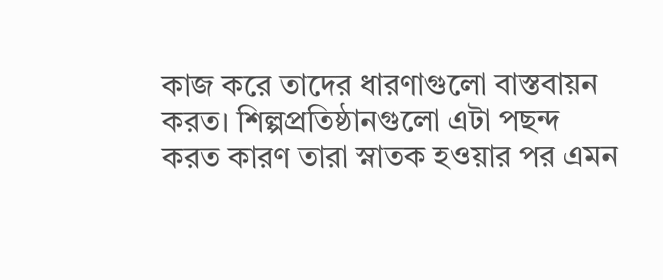কাজ করে তাদের ধারণাগুলো বাস্তবায়ন করত। শিল্পপ্রতিষ্ঠানগুলো এটা পছন্দ করত কারণ তারা স্নাতক হওয়ার পর এমন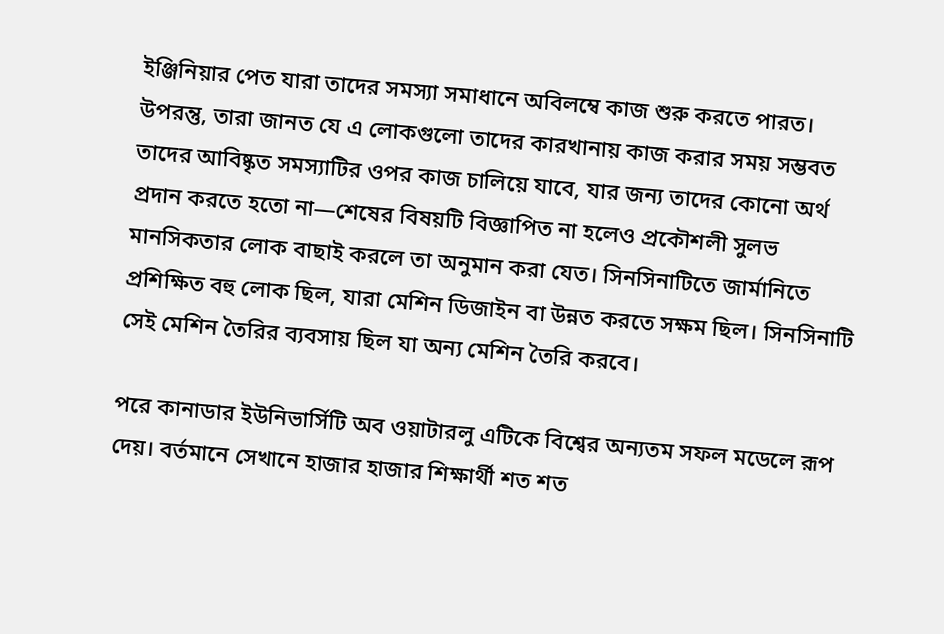ইঞ্জিনিয়ার পেত যারা তাদের সমস্যা সমাধানে অবিলম্বে কাজ শুরু করতে পারত। উপরন্তু, তারা জানত যে এ লোকগুলো তাদের কারখানায় কাজ করার সময় সম্ভবত তাদের আবিষ্কৃত সমস্যাটির ওপর কাজ চালিয়ে যাবে, যার জন্য তাদের কোনো অর্থ প্রদান করতে হতো না—শেষের বিষয়টি বিজ্ঞাপিত না হলেও প্রকৌশলী সুলভ মানসিকতার লোক বাছাই করলে তা অনুমান করা যেত। সিনসিনাটিতে জার্মানিতে প্রশিক্ষিত বহু লোক ছিল, যারা মেশিন ডিজাইন বা উন্নত করতে সক্ষম ছিল। সিনসিনাটি সেই মেশিন তৈরির ব্যবসায় ছিল যা অন্য মেশিন তৈরি করবে।

পরে কানাডার ইউনিভার্সিটি অব ওয়াটারলু এটিকে বিশ্বের অন্যতম সফল মডেলে রূপ দেয়। বর্তমানে সেখানে হাজার হাজার শিক্ষার্থী শত শত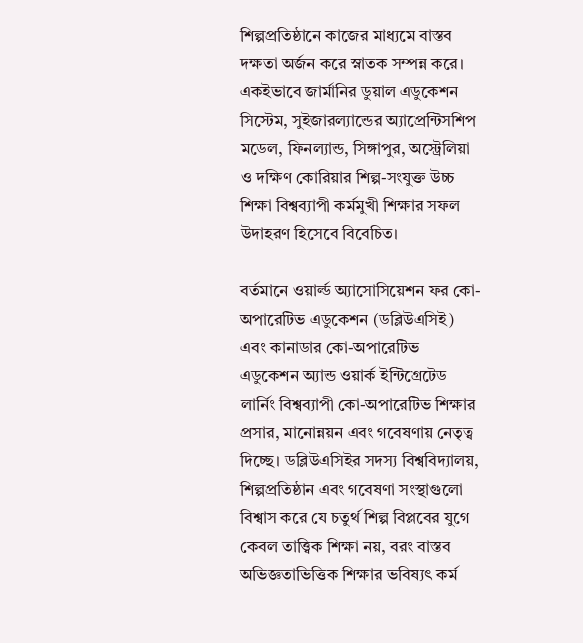শিল্পপ্রতিষ্ঠানে কাজের মাধ্যমে বাস্তব দক্ষতা অর্জন করে স্নাতক সম্পন্ন করে। একইভাবে জার্মানির ডুয়াল এডুকেশন সিস্টেম, সুইজারল্যান্ডের অ্যাপ্রেন্টিসশিপ মডেল, ফিনল্যান্ড, সিঙ্গাপুর, অস্ট্রেলিয়া ও দক্ষিণ কোরিয়ার শিল্প-সংযুক্ত উচ্চ শিক্ষা বিশ্বব্যাপী কর্মমুখী শিক্ষার সফল উদাহরণ হিসেবে বিবেচিত।

বর্তমানে ওয়ার্ল্ড অ্যাসোসিয়েশন ফর কো-অপারেটিভ এডুকেশন (ডব্লিউএসিই) এবং কানাডার কো-অপারেটিভ এডুকেশন অ্যান্ড ওয়ার্ক ইন্টিগ্রেটেড লার্নিং বিশ্বব্যাপী কো-অপারেটিভ শিক্ষার প্রসার, মানোন্নয়ন এবং গবেষণায় নেতৃত্ব দিচ্ছে। ডব্লিউএসিইর সদস্য বিশ্ববিদ্যালয়, শিল্পপ্রতিষ্ঠান এবং গবেষণা সংস্থাগুলো বিশ্বাস করে যে চতুর্থ শিল্প বিপ্লবের যুগে কেবল তাত্ত্বিক শিক্ষা নয়, বরং বাস্তব অভিজ্ঞতাভিত্তিক শিক্ষার ভবিষ্যৎ কর্ম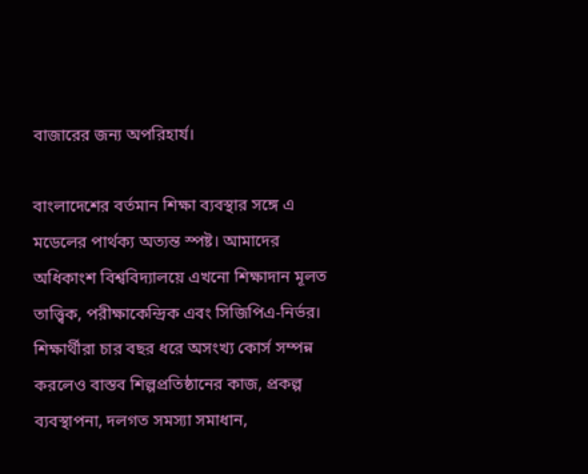বাজারের জন্য অপরিহার্য।

বাংলাদেশের বর্তমান শিক্ষা ব্যবস্থার সঙ্গে এ মডেলের পার্থক্য অত্যন্ত স্পষ্ট। আমাদের অধিকাংশ বিশ্ববিদ্যালয়ে এখনো শিক্ষাদান মূলত তাত্ত্বিক, পরীক্ষাকেন্দ্রিক এবং সিজিপিএ-নির্ভর। শিক্ষার্থীরা চার বছর ধরে অসংখ্য কোর্স সম্পন্ন করলেও বাস্তব শিল্পপ্রতিষ্ঠানের কাজ, প্রকল্প ব্যবস্থাপনা, দলগত সমস্যা সমাধান,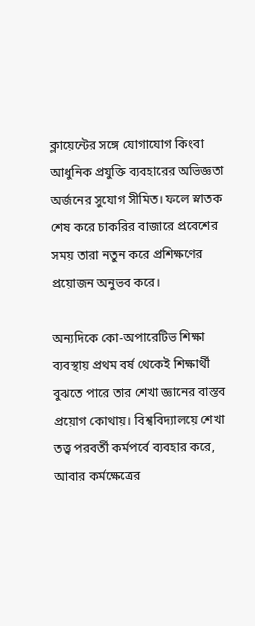ক্লায়েন্টের সঙ্গে যোগাযোগ কিংবা আধুনিক প্রযুক্তি ব্যবহারের অভিজ্ঞতা অর্জনের সুযোগ সীমিত। ফলে স্নাতক শেষ করে চাকরির বাজারে প্রবেশের সময় তারা নতুন করে প্রশিক্ষণের প্রয়োজন অনুভব করে।

অন্যদিকে কো-অপারেটিভ শিক্ষা ব্যবস্থায় প্রথম বর্ষ থেকেই শিক্ষার্থী বুঝতে পারে তার শেখা জ্ঞানের বাস্তব প্রয়োগ কোথায়। বিশ্ববিদ্যালয়ে শেখা তত্ত্ব পরবর্তী কর্মপর্বে ব্যবহার করে, আবার কর্মক্ষেত্রের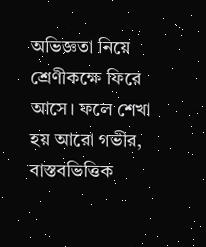অভিজ্ঞতা নিয়ে শ্রেণীকক্ষে ফিরে আসে। ফলে শেখা হয় আরো গভীর, বাস্তবভিত্তিক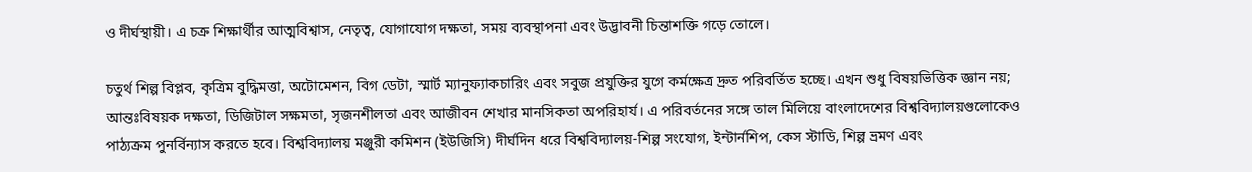ও দীর্ঘস্থায়ী। এ চক্র শিক্ষার্থীর আত্মবিশ্বাস, নেতৃত্ব, যোগাযোগ দক্ষতা, সময় ব্যবস্থাপনা এবং উদ্ভাবনী চিন্তাশক্তি গড়ে তোলে।

চতুর্থ শিল্প বিপ্লব, কৃত্রিম বুদ্ধিমত্তা, অটোমেশন, বিগ ডেটা, স্মার্ট ম্যানুফ্যাকচারিং এবং সবুজ প্রযুক্তির যুগে কর্মক্ষেত্র দ্রুত পরিবর্তিত হচ্ছে। এখন শুধু বিষয়ভিত্তিক জ্ঞান নয়; আন্তঃবিষয়ক দক্ষতা, ডিজিটাল সক্ষমতা, সৃজনশীলতা এবং আজীবন শেখার মানসিকতা অপরিহার্য। এ পরিবর্তনের সঙ্গে তাল মিলিয়ে বাংলাদেশের বিশ্ববিদ্যালয়গুলোকেও পাঠ্যক্রম পুনর্বিন্যাস করতে হবে। বিশ্ববিদ্যালয় মঞ্জুরী কমিশন (ইউজিসি) দীর্ঘদিন ধরে বিশ্ববিদ্যালয়-শিল্প সংযোগ, ইন্টার্নশিপ, কেস স্টাডি, শিল্প ভ্রমণ এবং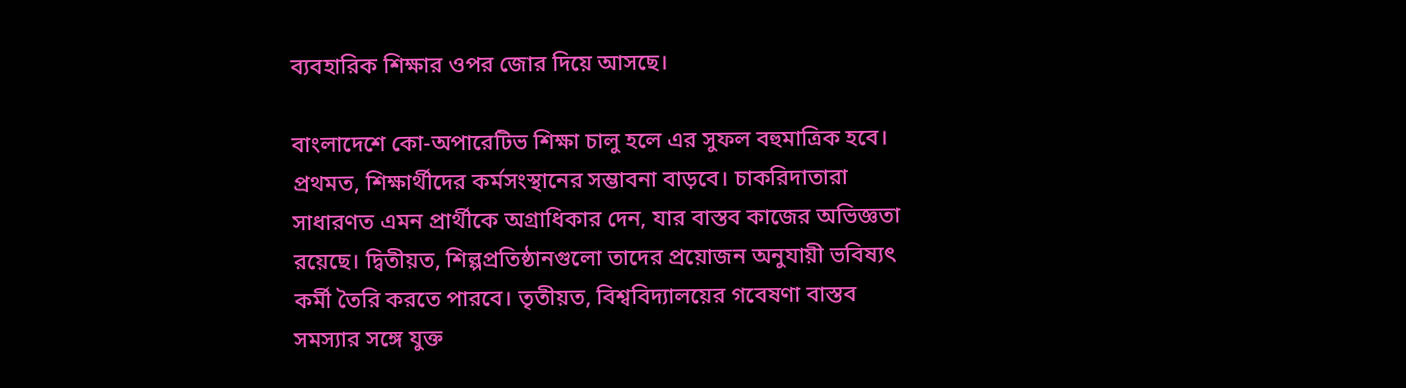ব্যবহারিক শিক্ষার ওপর জোর দিয়ে আসছে।

বাংলাদেশে কো-অপারেটিভ শিক্ষা চালু হলে এর সুফল বহুমাত্রিক হবে। প্রথমত, শিক্ষার্থীদের কর্মসংস্থানের সম্ভাবনা বাড়বে। চাকরিদাতারা সাধারণত এমন প্রার্থীকে অগ্রাধিকার দেন, যার বাস্তব কাজের অভিজ্ঞতা রয়েছে। দ্বিতীয়ত, শিল্পপ্রতিষ্ঠানগুলো তাদের প্রয়োজন অনুযায়ী ভবিষ্যৎ কর্মী তৈরি করতে পারবে। তৃতীয়ত, বিশ্ববিদ্যালয়ের গবেষণা বাস্তব সমস্যার সঙ্গে যুক্ত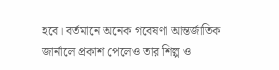হবে। বর্তমানে অনেক গবেষণা আন্তর্জাতিক জার্নালে প্রকাশ পেলেও তার শিল্প ও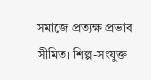সমাজে প্রত্যক্ষ প্রভাব সীমিত। শিল্প-সংযুক্ত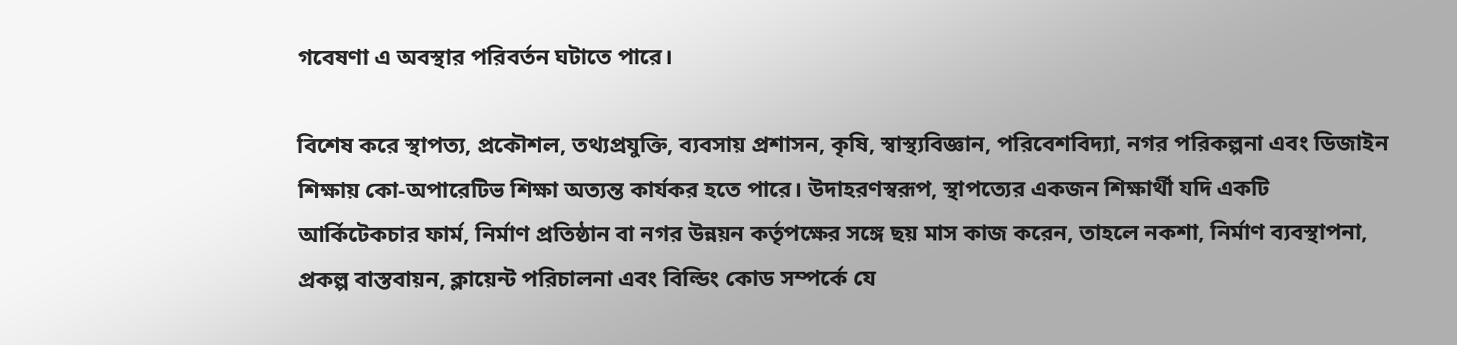গবেষণা এ অবস্থার পরিবর্তন ঘটাতে পারে।

বিশেষ করে স্থাপত্য, প্রকৌশল, তথ্যপ্রযুক্তি, ব্যবসায় প্রশাসন, কৃষি, স্বাস্থ্যবিজ্ঞান, পরিবেশবিদ্যা, নগর পরিকল্পনা এবং ডিজাইন শিক্ষায় কো-অপারেটিভ শিক্ষা অত্যন্ত কার্যকর হতে পারে। উদাহরণস্বরূপ, স্থাপত্যের একজন শিক্ষার্থী যদি একটি আর্কিটেকচার ফার্ম, নির্মাণ প্রতিষ্ঠান বা নগর উন্নয়ন কর্তৃপক্ষের সঙ্গে ছয় মাস কাজ করেন, তাহলে নকশা, নির্মাণ ব্যবস্থাপনা, প্রকল্প বাস্তবায়ন, ক্লায়েন্ট পরিচালনা এবং বিল্ডিং কোড সম্পর্কে যে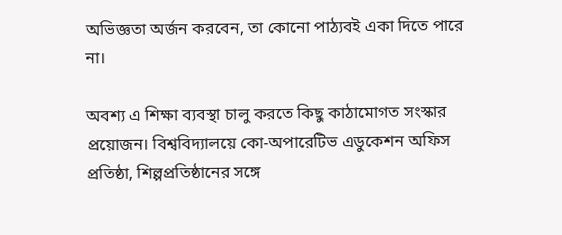অভিজ্ঞতা অর্জন করবেন, তা কোনো পাঠ্যবই একা দিতে পারে না।

অবশ্য এ শিক্ষা ব্যবস্থা চালু করতে কিছু কাঠামোগত সংস্কার প্রয়োজন। বিশ্ববিদ্যালয়ে কো-অপারেটিভ এডুকেশন অফিস প্রতিষ্ঠা, শিল্পপ্রতিষ্ঠানের সঙ্গে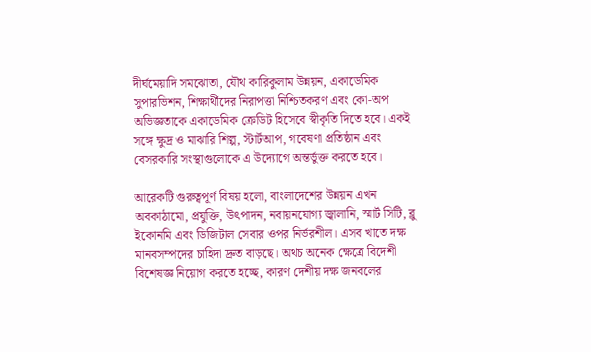দীর্ঘমেয়াদি সমঝোতা, যৌথ কারিকুলাম উন্নয়ন, একাডেমিক সুপারভিশন, শিক্ষার্থীদের নিরাপত্তা নিশ্চিতকরণ এবং কো-অপ অভিজ্ঞতাকে একাডেমিক ক্রেডিট হিসেবে স্বীকৃতি দিতে হবে। একই সঙ্গে ক্ষুদ্র ও মাঝারি শিল্প, স্টার্টআপ, গবেষণা প্রতিষ্ঠান এবং বেসরকারি সংস্থাগুলোকে এ উদ্যোগে অন্তর্ভুক্ত করতে হবে।

আরেকটি গুরুত্বপূর্ণ বিষয় হলো, বাংলাদেশের উন্নয়ন এখন অবকাঠামো, প্রযুক্তি, উৎপাদন, নবায়নযোগ্য জ্বালানি, স্মার্ট সিটি, ব্লু ইকোনমি এবং ডিজিটাল সেবার ওপর নির্ভরশীল। এসব খাতে দক্ষ মানবসম্পদের চাহিদা দ্রুত বাড়ছে। অথচ অনেক ক্ষেত্রে বিদেশী বিশেষজ্ঞ নিয়োগ করতে হচ্ছে, কারণ দেশীয় দক্ষ জনবলের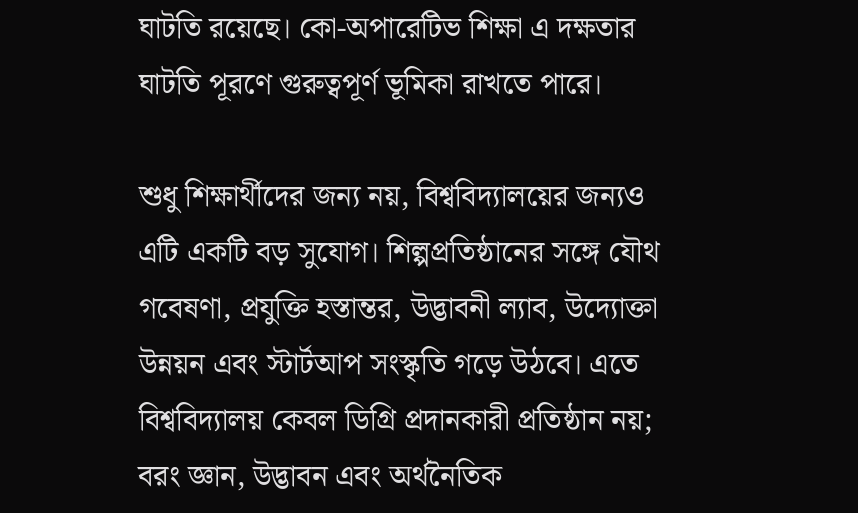ঘাটতি রয়েছে। কো-অপারেটিভ শিক্ষা এ দক্ষতার ঘাটতি পূরণে গুরুত্বপূর্ণ ভূমিকা রাখতে পারে।

শুধু শিক্ষার্থীদের জন্য নয়, বিশ্ববিদ্যালয়ের জন্যও এটি একটি বড় সুযোগ। শিল্পপ্রতিষ্ঠানের সঙ্গে যৌথ গবেষণা, প্রযুক্তি হস্তান্তর, উদ্ভাবনী ল্যাব, উদ্যোক্তা উন্নয়ন এবং স্টার্টআপ সংস্কৃতি গড়ে উঠবে। এতে বিশ্ববিদ্যালয় কেবল ডিগ্রি প্রদানকারী প্রতিষ্ঠান নয়; বরং জ্ঞান, উদ্ভাবন এবং অর্থনৈতিক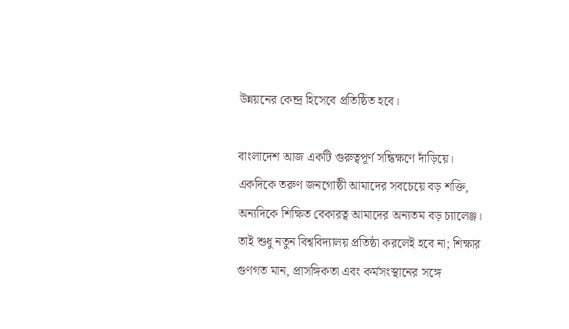উন্নয়নের কেন্দ্র হিসেবে প্রতিষ্ঠিত হবে।

বাংলাদেশ আজ একটি গুরুত্বপূর্ণ সন্ধিক্ষণে দাঁড়িয়ে। একদিকে তরুণ জনগোষ্ঠী আমাদের সবচেয়ে বড় শক্তি, অন্যদিকে শিক্ষিত বেকারত্ব আমাদের অন্যতম বড় চ্যালেঞ্জ। তাই শুধু নতুন বিশ্ববিদ্যালয় প্রতিষ্ঠা করলেই হবে না; শিক্ষার গুণগত মান, প্রাসঙ্গিকতা এবং কর্মসংস্থানের সঙ্গে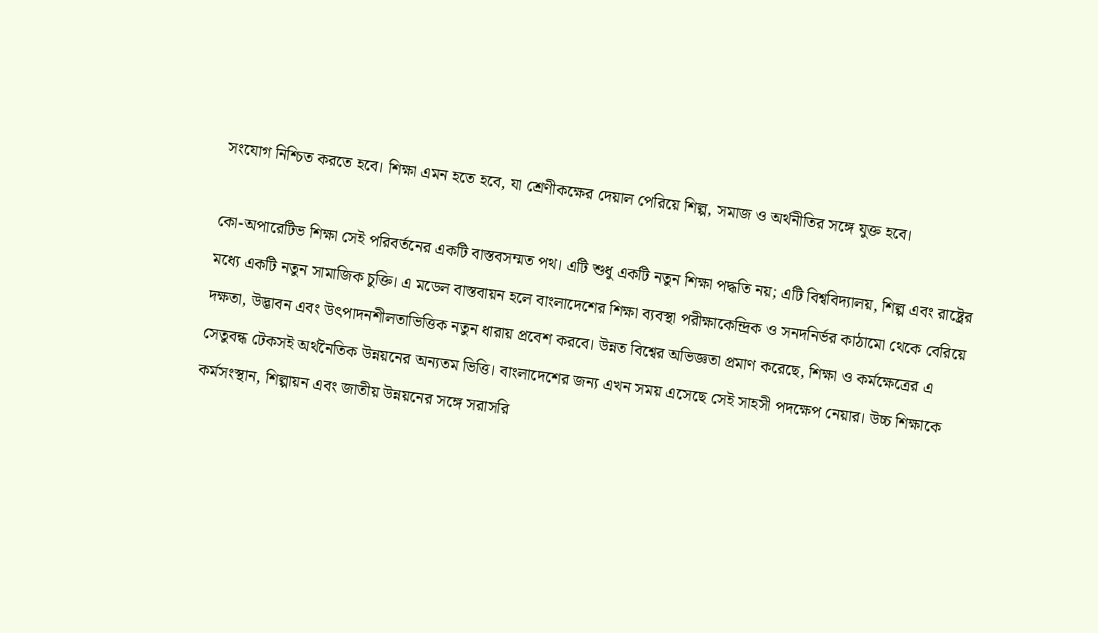সংযোগ নিশ্চিত করতে হবে। শিক্ষা এমন হতে হবে, যা শ্রেণীকক্ষের দেয়াল পেরিয়ে শিল্প, সমাজ ও অর্থনীতির সঙ্গে যুক্ত হবে।

কো-অপারেটিভ শিক্ষা সেই পরিবর্তনের একটি বাস্তবসম্মত পথ। এটি শুধু একটি নতুন শিক্ষা পদ্ধতি নয়; এটি বিশ্ববিদ্যালয়, শিল্প এবং রাষ্ট্রের মধ্যে একটি নতুন সামাজিক চুক্তি। এ মডেল বাস্তবায়ন হলে বাংলাদেশের শিক্ষা ব্যবস্থা পরীক্ষাকেন্দ্রিক ও সনদনির্ভর কাঠামো থেকে বেরিয়ে দক্ষতা, উদ্ভাবন এবং উৎপাদনশীলতাভিত্তিক নতুন ধারায় প্রবেশ করবে। উন্নত বিশ্বের অভিজ্ঞতা প্রমাণ করেছে, শিক্ষা ও কর্মক্ষেত্রের এ সেতুবন্ধ টেকসই অর্থনৈতিক উন্নয়নের অন্যতম ভিত্তি। বাংলাদেশের জন্য এখন সময় এসেছে সেই সাহসী পদক্ষেপ নেয়ার। উচ্চ শিক্ষাকে কর্মসংস্থান, শিল্পায়ন এবং জাতীয় উন্নয়নের সঙ্গে সরাসরি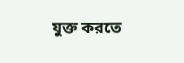যুক্ত করতে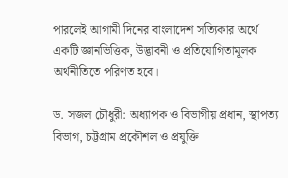পারলেই আগামী দিনের বাংলাদেশ সত্যিকার অর্থে একটি জ্ঞানভিত্তিক, উদ্ভাবনী ও প্রতিযোগিতামূলক অর্থনীতিতে পরিণত হবে।

ড. সজল চৌধুরী: অধ্যাপক ও বিভাগীয় প্রধান, স্থাপত্য বিভাগ, চট্টগ্রাম প্রকৌশল ও প্রযুক্তি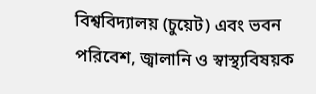বিশ্ববিদ্যালয় (চুয়েট) এবং ভবন পরিবেশ, জ্বালানি ও স্বাস্থ্যবিষয়ক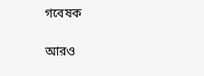গবেষক

আরও